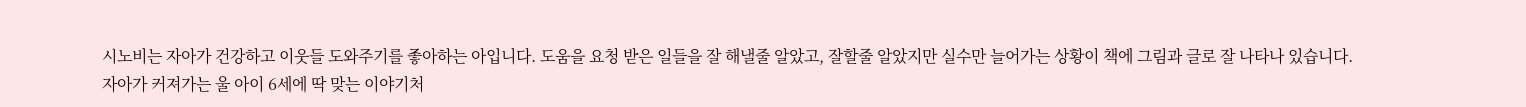시노비는 자아가 건강하고 이웃들 도와주기를 좋아하는 아입니다. 도움을 요청 받은 일들을 잘 해낼줄 알았고, 잘할줄 알았지만 실수만 늘어가는 상황이 책에 그림과 글로 잘 나타나 있습니다.
자아가 커져가는 울 아이 6세에 딱 맞는 이야기처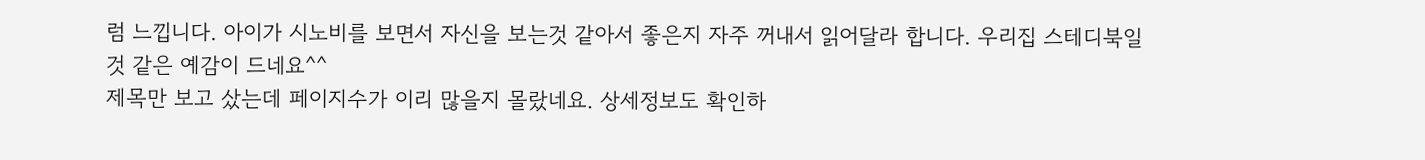럼 느낍니다. 아이가 시노비를 보면서 자신을 보는것 같아서 좋은지 자주 꺼내서 읽어달라 합니다. 우리집 스테디북일 것 같은 예감이 드네요^^
제목만 보고 샀는데 페이지수가 이리 많을지 몰랐네요. 상세정보도 확인하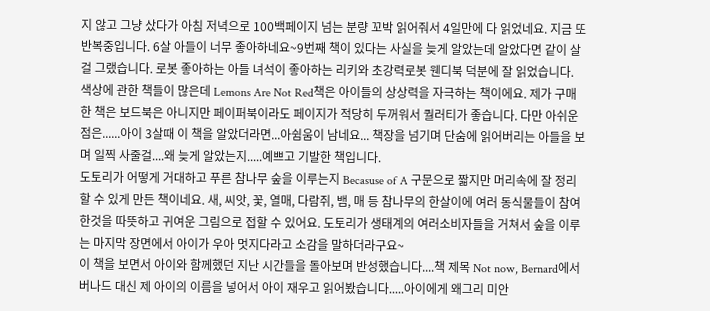지 않고 그냥 샀다가 아침 저녁으로 100백페이지 넘는 분량 꼬박 읽어줘서 4일만에 다 읽었네요. 지금 또 반복중입니다. 6살 아들이 너무 좋아하네요~9번째 책이 있다는 사실을 늦게 알았는데 알았다면 같이 살걸 그랬습니다. 로봇 좋아하는 아들 녀석이 좋아하는 리키와 초강력로봇 웬디북 덕분에 잘 읽었습니다.
색상에 관한 책들이 많은데 Lemons Are Not Red책은 아이들의 상상력을 자극하는 책이에요. 제가 구매한 책은 보드북은 아니지만 페이퍼북이라도 페이지가 적당히 두꺼워서 퀄러티가 좋습니다. 다만 아쉬운 점은......아이 3살때 이 책을 알았더라면...아쉼움이 남네요... 책장을 넘기며 단숨에 읽어버리는 아들을 보며 일찍 사줄걸....왜 늦게 알았는지.....예쁘고 기발한 책입니다.
도토리가 어떻게 거대하고 푸른 참나무 숲을 이루는지 Becasuse of A 구문으로 짧지만 머리속에 잘 정리할 수 있게 만든 책이네요. 새, 씨앗, 꽃, 열매, 다람쥐, 뱀, 매 등 참나무의 한살이에 여러 동식물들이 참여한것을 따뜻하고 귀여운 그림으로 접할 수 있어요. 도토리가 생태계의 여러소비자들을 거쳐서 숲을 이루는 마지막 장면에서 아이가 우아 멋지다라고 소감을 말하더라구요~
이 책을 보면서 아이와 함께했던 지난 시간들을 돌아보며 반성했습니다....책 제목 Not now, Bernard에서 버나드 대신 제 아이의 이름을 넣어서 아이 재우고 읽어봤습니다.....아이에게 왜그리 미안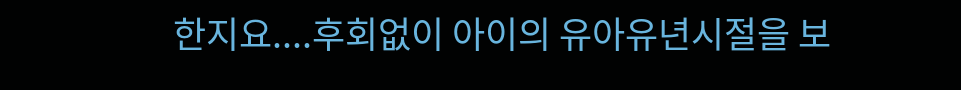한지요....후회없이 아이의 유아유년시절을 보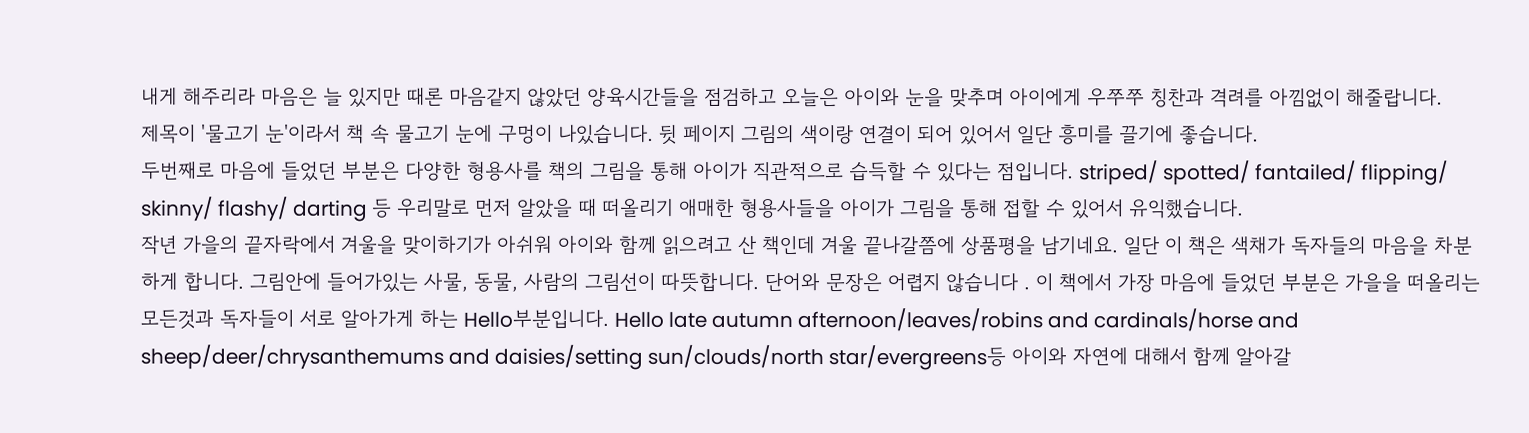내게 해주리라 마음은 늘 있지만 때론 마음같지 않았던 양육시간들을 점검하고 오늘은 아이와 눈을 맞추며 아이에게 우쭈쭈 칭찬과 격려를 아낌없이 해줄랍니다.
제목이 '물고기 눈'이라서 책 속 물고기 눈에 구멍이 나있습니다. 뒷 페이지 그림의 색이랑 연결이 되어 있어서 일단 흥미를 끌기에 좋습니다.
두번째로 마음에 들었던 부분은 다양한 형용사를 책의 그림을 통해 아이가 직관적으로 습득할 수 있다는 점입니다. striped/ spotted/ fantailed/ flipping/ skinny/ flashy/ darting 등 우리말로 먼저 알았을 때 떠올리기 애매한 형용사들을 아이가 그림을 통해 접할 수 있어서 유익했습니다.
작년 가을의 끝자락에서 겨울을 맞이하기가 아쉬워 아이와 함께 읽으려고 산 책인데 겨울 끝나갈쯤에 상품평을 남기네요. 일단 이 책은 색채가 독자들의 마음을 차분하게 합니다. 그림안에 들어가있는 사물, 동물, 사람의 그림선이 따뜻합니다. 단어와 문장은 어렵지 않습니다 . 이 책에서 가장 마음에 들었던 부분은 가을을 떠올리는 모든것과 독자들이 서로 알아가게 하는 Hello부분입니다. Hello late autumn afternoon/leaves/robins and cardinals/horse and sheep/deer/chrysanthemums and daisies/setting sun/clouds/north star/evergreens등 아이와 자연에 대해서 함께 알아갈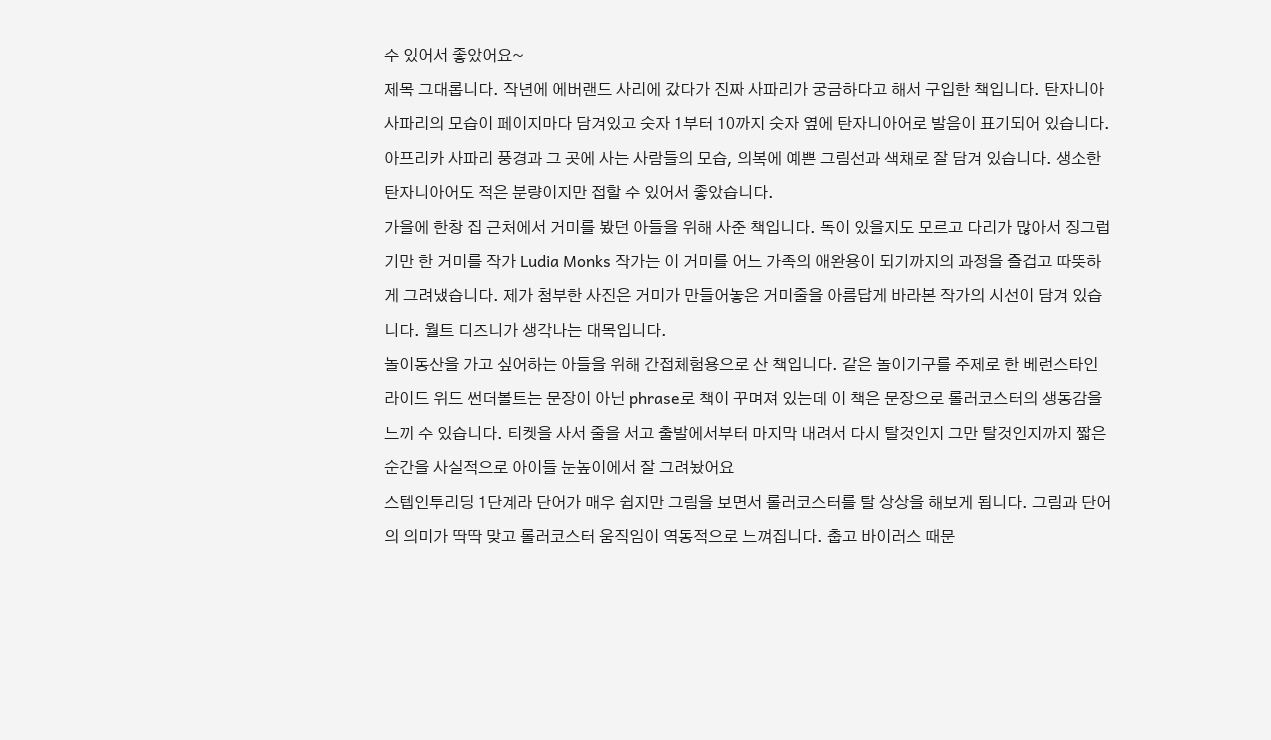수 있어서 좋았어요~
제목 그대롭니다. 작년에 에버랜드 사리에 갔다가 진짜 사파리가 궁금하다고 해서 구입한 책입니다. 탄자니아 사파리의 모습이 페이지마다 담겨있고 숫자 1부터 10까지 숫자 옆에 탄자니아어로 발음이 표기되어 있습니다. 아프리카 사파리 풍경과 그 곳에 사는 사람들의 모습, 의복에 예쁜 그림선과 색채로 잘 담겨 있습니다. 생소한 탄자니아어도 적은 분량이지만 접할 수 있어서 좋았습니다.
가을에 한창 집 근처에서 거미를 봤던 아들을 위해 사준 책입니다. 독이 있을지도 모르고 다리가 많아서 징그럽기만 한 거미를 작가 Ludia Monks 작가는 이 거미를 어느 가족의 애완용이 되기까지의 과정을 즐겁고 따뜻하게 그려냈습니다. 제가 첨부한 사진은 거미가 만들어놓은 거미줄을 아름답게 바라본 작가의 시선이 담겨 있습니다. 월트 디즈니가 생각나는 대목입니다.
놀이동산을 가고 싶어하는 아들을 위해 간접체험용으로 산 책입니다. 같은 놀이기구를 주제로 한 베런스타인 라이드 위드 썬더볼트는 문장이 아닌 phrase로 책이 꾸며져 있는데 이 책은 문장으로 롤러코스터의 생동감을 느끼 수 있습니다. 티켓을 사서 줄을 서고 출발에서부터 마지막 내려서 다시 탈것인지 그만 탈것인지까지 짧은 순간을 사실적으로 아이들 눈높이에서 잘 그려놨어요
스텝인투리딩 1단계라 단어가 매우 쉽지만 그림을 보면서 롤러코스터를 탈 상상을 해보게 됩니다. 그림과 단어의 의미가 딱딱 맞고 롤러코스터 움직임이 역동적으로 느껴집니다. 춥고 바이러스 때문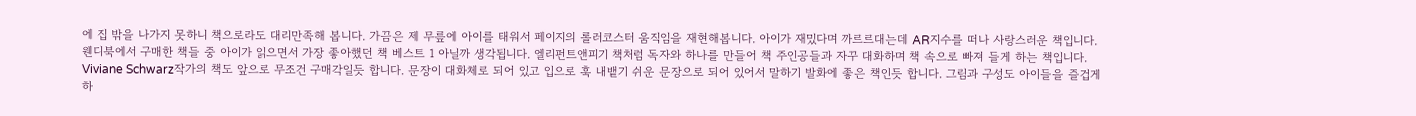에 집 밖을 나가지 못하니 책으로라도 대리만족해 봅니다. 가끔은 제 무릎에 아이를 태워서 페이지의 롤러코스터 움직임을 재현해봅니다. 아이가 재밌다며 까르르대는데 AR지수를 떠나 사랑스러운 책입니다.
웬디북에서 구매한 책들 중 아이가 읽으면서 가장 좋아했던 책 베스트 1 아닐까 생각됩니다. 엘리펀트앤피기 책처럼 독자와 하나를 만들어 책 주인공들과 자꾸 대화하며 책 속으로 빠져 들게 하는 책입니다. Viviane Schwarz작가의 책도 앞으로 무조건 구매각일듯 합니다. 문장이 대화체로 되어 있고 입으로 훅 내뱉기 쉬운 문장으로 되어 있어서 말하기 발화에 좋은 책인듯 합니다. 그림과 구성도 아이들을 즐겁게 하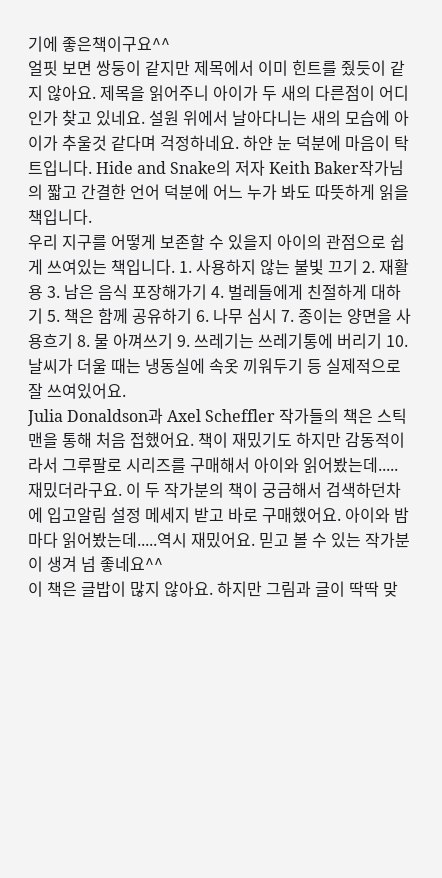기에 좋은책이구요^^
얼핏 보면 쌍둥이 같지만 제목에서 이미 힌트를 줬듯이 같지 않아요. 제목을 읽어주니 아이가 두 새의 다른점이 어디인가 찾고 있네요. 설원 위에서 날아다니는 새의 모습에 아이가 추울것 같다며 걱정하네요. 하얀 눈 덕분에 마음이 탁 트입니다. Hide and Snake의 저자 Keith Baker작가님의 짧고 간결한 언어 덕분에 어느 누가 봐도 따뜻하게 읽을 책입니다.
우리 지구를 어떻게 보존할 수 있을지 아이의 관점으로 쉽게 쓰여있는 책입니다. 1. 사용하지 않는 불빛 끄기 2. 재활용 3. 남은 음식 포장해가기 4. 벌레들에게 친절하게 대하기 5. 책은 함께 공유하기 6. 나무 심시 7. 종이는 양면을 사용흐기 8. 물 아껴쓰기 9. 쓰레기는 쓰레기통에 버리기 10. 날씨가 더울 때는 냉동실에 속옷 끼워두기 등 실제적으로 잘 쓰여있어요.
Julia Donaldson과 Axel Scheffler 작가들의 책은 스틱맨을 통해 처음 접했어요. 책이 재밌기도 하지만 감동적이라서 그루팔로 시리즈를 구매해서 아이와 읽어봤는데.....재밌더라구요. 이 두 작가분의 책이 궁금해서 검색하던차에 입고알림 설정 메세지 받고 바로 구매했어요. 아이와 밤마다 읽어봤는데.....역시 재밌어요. 믿고 볼 수 있는 작가분이 생겨 넘 좋네요^^
이 책은 글밥이 많지 않아요. 하지만 그림과 글이 딱딱 맞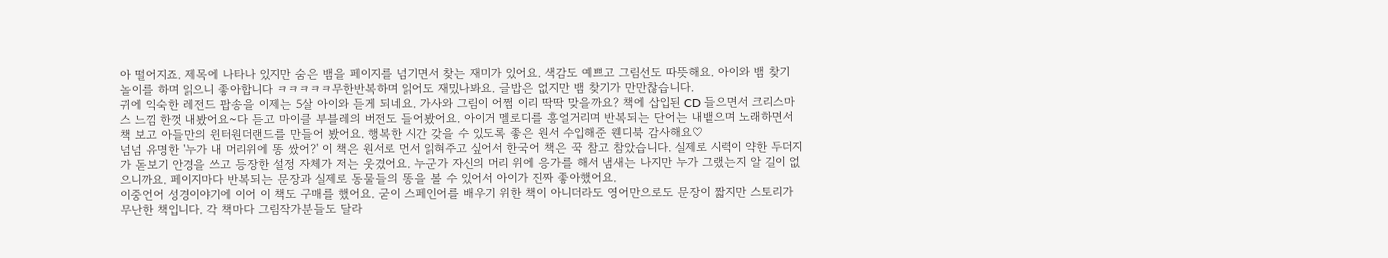아 떨어지죠. 제목에 나타나 있지만 숨은 뱀을 페이지를 넘기면서 찾는 재미가 있어요. 색감도 예쁘고 그림선도 따뜻해요. 아이와 뱀 찾기 놀이를 하며 읽으니 좋아합니다 ㅋㅋㅋㅋㅋ무한반복하며 읽어도 재밌나봐요. 글밥은 없지만 뱀 찾기가 만만찮습니다.
귀에 익숙한 레전드 팝송을 이제는 5살 아이와 듣게 되네요. 가사와 그림이 어쩜 이리 딱딱 맞을까요? 책에 삽입된 CD 들으면서 크리스마스 느낌 한껏 내봤어요~다 듣고 마이클 부블레의 버전도 들어봤어요. 아이거 멜로디를 흥얼거리며 반복되는 단어는 내뱉으며 노래하면서 책 보고 아들만의 윈터원더랜드를 만들어 봤어요. 행복한 시간 갖을 수 있도록 좋은 원서 수입해준 웬디북 감사해요♡
넘넘 유명한 '누가 내 머리위에 똥 쌌어?' 이 책은 원서로 먼서 읽혀주고 싶어서 한국어 책은 꾹 참고 참았습니다. 실제로 시력이 약한 두더지가 돋보기 안경을 쓰고 등장한 설정 자체가 저는 웃겼어요. 누군가 자신의 머리 위에 응가를 해서 냄새는 나지만 누가 그랬는지 알 길이 없으니까요. 페이지마다 반복되는 문장과 실제로 동물들의 똥을 볼 수 있어서 아이가 진짜 좋아했어요.
이중언어 성경이야기에 이어 이 책도 구매를 했어요. 굳이 스페인어를 배우기 위한 책이 아니더라도 영어만으로도 문장이 짧지만 스토리가 무난한 책입니다. 각 책마다 그림작가분들도 달라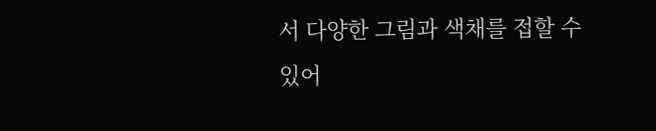서 다양한 그림과 색채를 접할 수 있어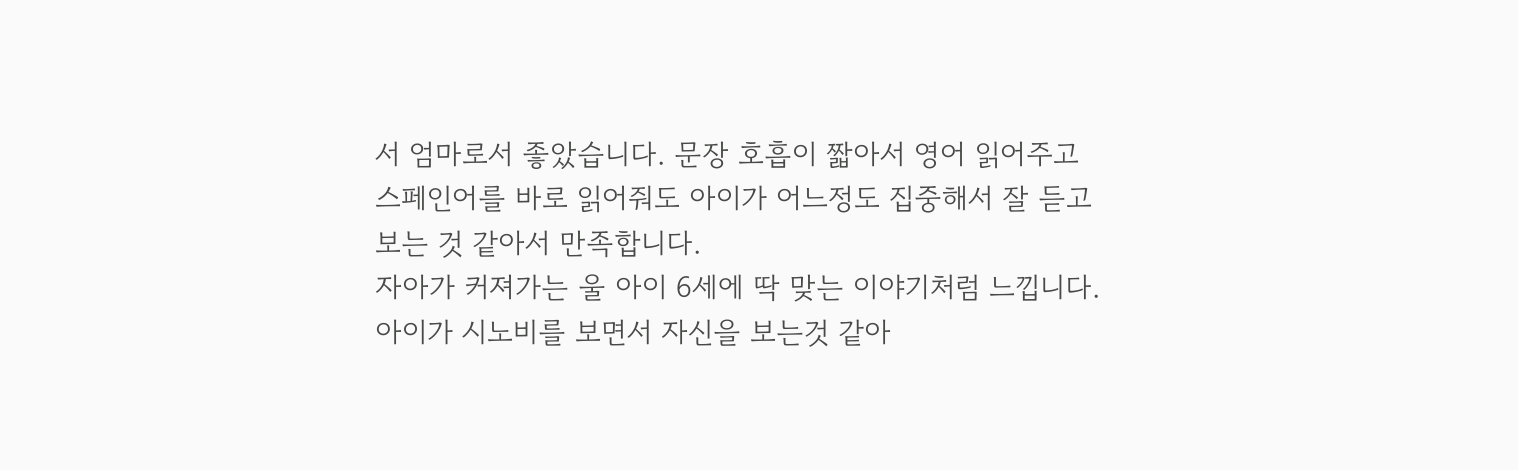서 엄마로서 좋았습니다. 문장 호흡이 짧아서 영어 읽어주고 스페인어를 바로 읽어줘도 아이가 어느정도 집중해서 잘 듣고 보는 것 같아서 만족합니다.
자아가 커져가는 울 아이 6세에 딱 맞는 이야기처럼 느낍니다. 아이가 시노비를 보면서 자신을 보는것 같아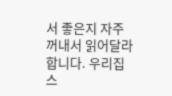서 좋은지 자주 꺼내서 읽어달라 합니다. 우리집 스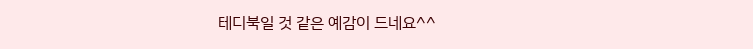테디북일 것 같은 예감이 드네요^^